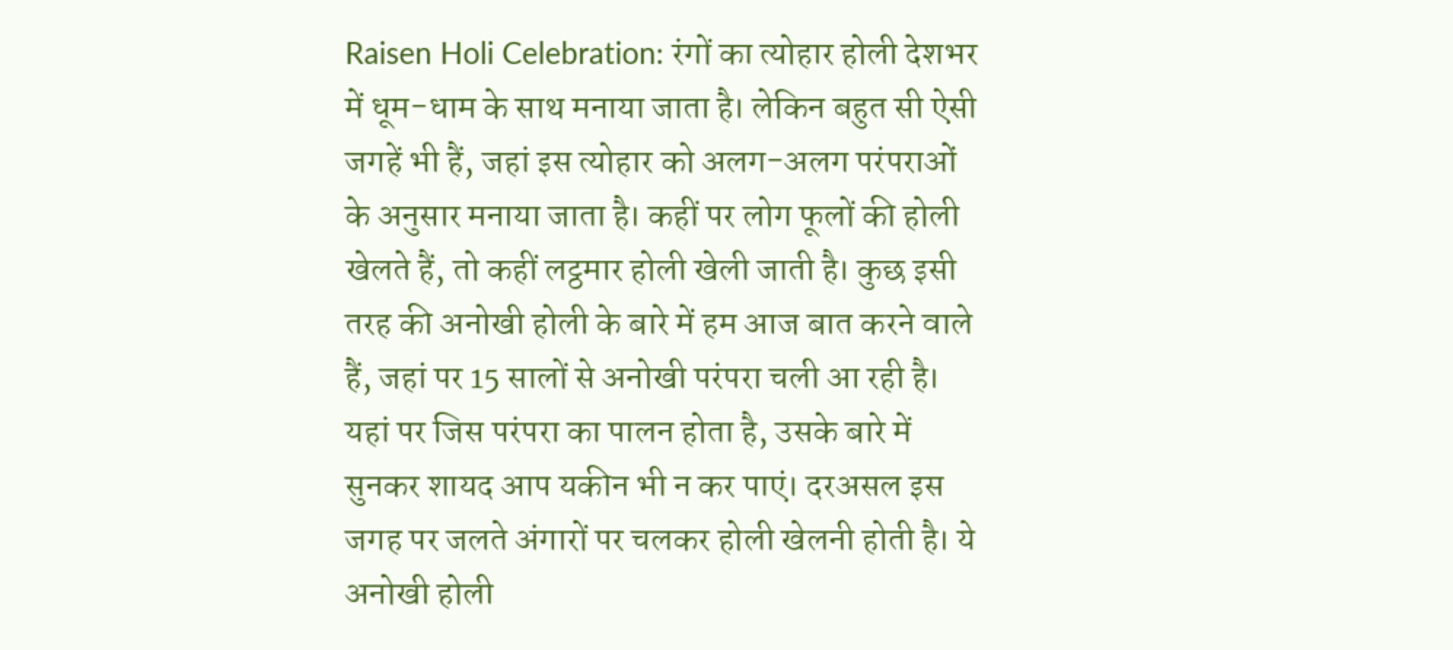Raisen Holi Celebration: रंगों का त्योहार होली देशभर में धूम-धाम के साथ मनाया जाता है। लेकिन बहुत सी ऐसी जगहें भी हैं, जहां इस त्योहार को अलग-अलग परंपराओं के अनुसार मनाया जाता है। कहीं पर लोग फूलों की होली खेलते हैं, तो कहीं लट्ठमार होली खेली जाती है। कुछ इसी तरह की अनोखी होली के बारे में हम आज बात करने वाले हैं, जहां पर 15 सालों से अनोखी परंपरा चली आ रही है। यहां पर जिस परंपरा का पालन होता है, उसके बारे में सुनकर शायद आप यकीन भी न कर पाएं। दरअसल इस जगह पर जलते अंगारों पर चलकर होली खेलनी होती है। ये अनोखी होली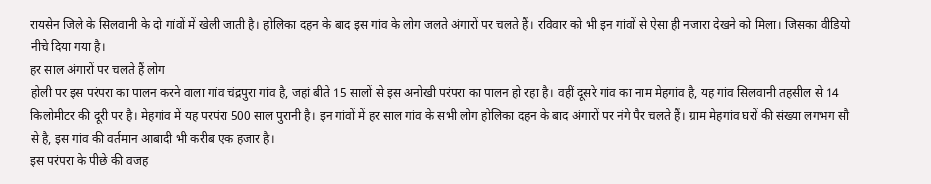रायसेन जिले के सिलवानी के दो गांवों में खेली जाती है। होलिका दहन के बाद इस गांव के लोग जलते अंगारों पर चलते हैं। रविवार को भी इन गांवों से ऐसा ही नजारा देखने को मिला। जिसका वीडियो नीचे दिया गया है।
हर साल अंगारों पर चलते हैं लोग
होली पर इस परंपरा का पालन करने वाला गांव चंद्रपुरा गांव है, जहां बीते 15 सालों से इस अनोखी परंपरा का पालन हो रहा है। वहीं दूसरे गांव का नाम मेहगांव है, यह गांव सिलवानी तहसील से 14 किलोमीटर की दूरी पर है। मेहगांव में यह परपंरा 500 साल पुरानी है। इन गांवों में हर साल गांव के सभी लोग होलिका दहन के बाद अंगारों पर नंगे पैर चलते हैं। ग्राम मेहगांव घरों की संख्या लगभग सौ से है, इस गांव की वर्तमान आबादी भी करीब एक हजार है।
इस परंपरा के पीछे की वजह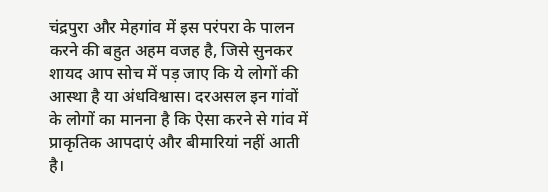चंद्रपुरा और मेहगांव में इस परंपरा के पालन करने की बहुत अहम वजह है, जिसे सुनकर शायद आप सोच में पड़ जाए कि ये लोगों की आस्था है या अंधविश्वास। दरअसल इन गांवों के लोगों का मानना है कि ऐसा करने से गांव में प्राकृतिक आपदाएं और बीमारियां नहीं आती है।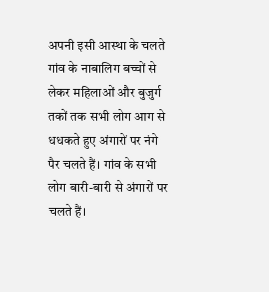अपनी इसी आस्था के चलते गांव के नाबालिग बच्चों से लेकर महिलाओं और बुजुर्ग तकों तक सभी लोग आग से धधकते हुए अंगारों पर नंगे पैर चलते हैं। गांव के सभी लोग बारी-बारी से अंगारों पर चलते हैं।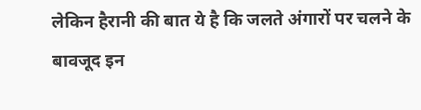लेकिन हैरानी की बात ये है कि जलते अंगारों पर चलने के बावजूद इन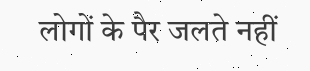लोगों के पैर जलते नहीं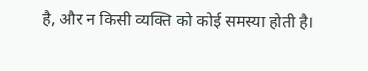है, और न किसी व्यक्ति को कोई समस्या होती है।